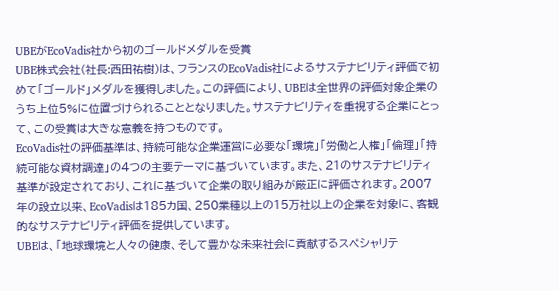UBEがEcoVadis社から初のゴールドメダルを受賞
UBE株式会社(社長:西田祐樹)は、フランスのEcoVadis社によるサステナビリティ評価で初めて「ゴールド」メダルを獲得しました。この評価により、UBEは全世界の評価対象企業のうち上位5%に位置づけられることとなりました。サステナビリティを重視する企業にとって、この受賞は大きな意義を持つものです。
EcoVadis社の評価基準は、持続可能な企業運営に必要な「環境」「労働と人権」「倫理」「持続可能な資材調達」の4つの主要テーマに基づいています。また、21のサステナビリティ基準が設定されており、これに基づいて企業の取り組みが厳正に評価されます。2007年の設立以来、EcoVadisは185カ国、250業種以上の15万社以上の企業を対象に、客観的なサステナビリティ評価を提供しています。
UBEは、「地球環境と人々の健康、そして豊かな未来社会に貢献するスペシャリテ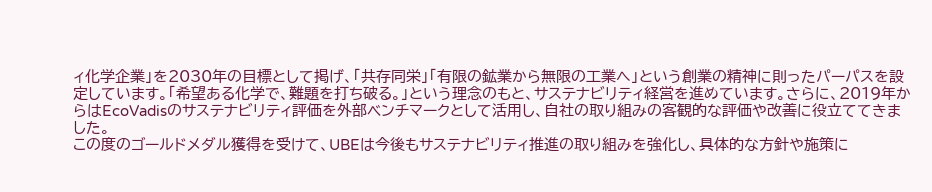ィ化学企業」を2030年の目標として掲げ、「共存同栄」「有限の鉱業から無限の工業へ」という創業の精神に則ったパーパスを設定しています。「希望ある化学で、難題を打ち破る。」という理念のもと、サステナビリティ経営を進めています。さらに、2019年からはEcoVadisのサステナビリティ評価を外部ベンチマークとして活用し、自社の取り組みの客観的な評価や改善に役立ててきました。
この度のゴールドメダル獲得を受けて、UBEは今後もサステナビリティ推進の取り組みを強化し、具体的な方針や施策に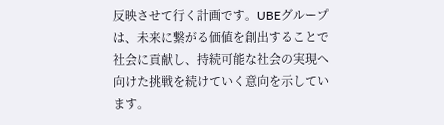反映させて行く計画です。UBEグループは、未来に繋がる価値を創出することで社会に貢献し、持続可能な社会の実現へ向けた挑戦を続けていく意向を示しています。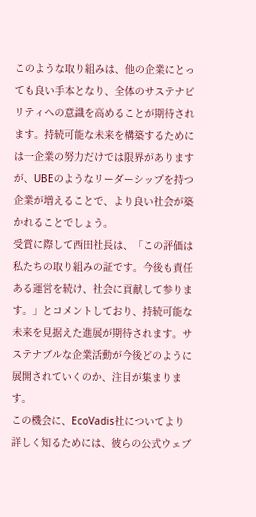このような取り組みは、他の企業にとっても良い手本となり、全体のサステナビリティへの意識を高めることが期待されます。持続可能な未来を構築するためには一企業の努力だけでは限界がありますが、UBEのようなリーダーシップを持つ企業が増えることで、より良い社会が築かれることでしょう。
受賞に際して西田社長は、「この評価は私たちの取り組みの証です。今後も責任ある運営を続け、社会に貢献して参ります。」とコメントしており、持続可能な未来を見据えた進展が期待されます。サステナブルな企業活動が今後どのように展開されていくのか、注目が集まります。
この機会に、EcoVadis社についてより詳しく知るためには、彼らの公式ウェブ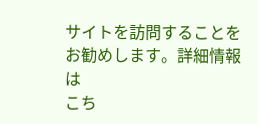サイトを訪問することをお勧めします。詳細情報は
こち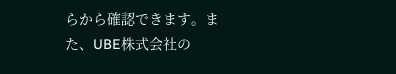らから確認できます。また、UBE株式会社の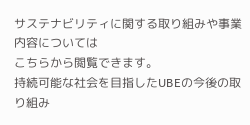サステナビリティに関する取り組みや事業内容については
こちらから閲覧できます。
持続可能な社会を目指したUBEの今後の取り組み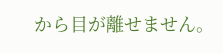から目が離せません。